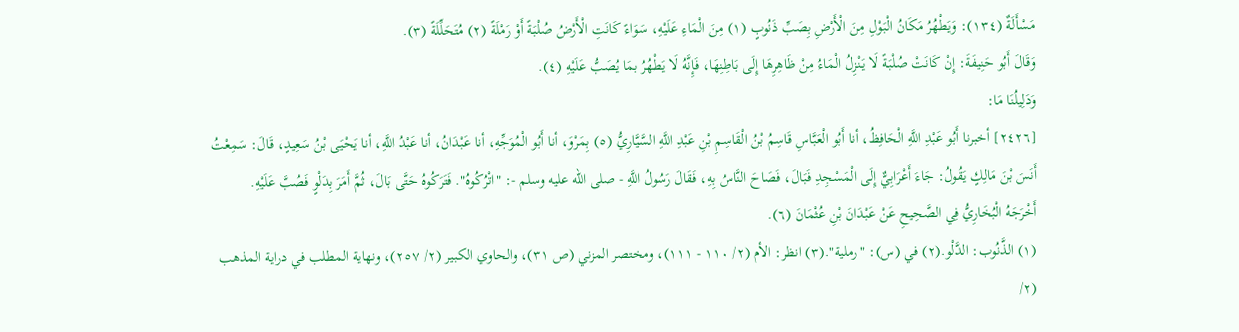مَسْأَلَةٌ (١٣٤): وَيَطْهُرُ مَكَانُ الْبَوْلِ مِنَ الْأَرْضِ بِصَبِّ ذَنُوبٍ (١) مِنَ الْمَاءِ عَلَيْهِ، سَوَاءً كَانَتِ الْأَرْضُ صُلْبَةً أَوْ رَمْلَةً (٢) مُتَحَلِّلَةً (٣).
وَقَالَ أَبُو حَنِيفَةَ: إِنْ كَانَتْ صُلْبَةً لَا يَنْزِلُ الْمَاءُ مِنْ ظَاهِرِهَا إِلَى بَاطِنِهَا، فَإِنَّهُ لَا يَطْهُرُ بمَا يُصَبُّ عَلَيْهِ (٤).
وَدَلِيلُنَا مَا:
[٢٤٢٦] أخبرنا أَبُو عَبْدِ اللَّهِ الْحَافِظُ، أنا أَبُو الْعَبَّاسِ قَاسِمُ بْنُ الْقَاسِمِ بْنِ عَبْدِ اللَّهِ السَّيَّارِيُّ (٥) بِمَرْوَ، أنا أَبُو الْمُوَجِّهِ، أنا عَبْدَانُ، أنا عَبْدُ اللَّهِ، أنا يَحْيَى بْنُ سَعِيدٍ، قَالَ: سَمِعْتُ أَنَسَ بْنَ مَالِكٍ يَقُولُ: جَاءَ أَعْرَابِيٌّ إِلَى الْمَسْجِدِ فَبَالَ، فَصَاحَ النَّاسُ بِهِ، فَقَالَ رَسُولُ اللَّهِ - صلى الله عليه وسلم -: "اتْرُكُوهُ". فَتَرَكُوهُ حَتَّى بَالَ، ثُمَّ أَمَرَ بِدَلْوٍ فَصُبَّ عَلَيْهِ.
أَخْرَجَهُ الْبُخَارِيُّ فِي الصَّحِيحِ عَنْ عَبْدَانَ بْنِ عُثْمَانَ (٦).
(١) الذَّنُوب: الدَّلْو.(٢) في (س): "رملية".(٣) انظر: الأم (٢/ ١١٠ - ١١١)، ومختصر المزني (ص ٣١)، والحاوي الكبير (٢/ ٢٥٧)، ونهاية المطلب في دراية المذهب (٢/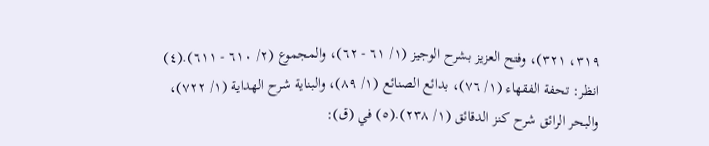٣١٩، ٣٢١)، وفتح العزيز بشرح الوجيز (١/ ٦١ - ٦٢)، والمجموع (٢/ ٦١٠ - ٦١١).(٤) انظر: تحفة الفقهاء (١/ ٧٦)، بدائع الصنائع (١/ ٨٩)، والبناية شرح الهداية (١/ ٧٢٢)، والبحر الرائق شرح كنز الدقائق (١/ ٢٣٨).(٥) في (ق):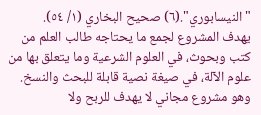"النيسابوري".(٦) صحيح البخاري (١/ ٥٤).
يهدف المشروع لجمع ما يحتاجه طالب العلم من كتب وبحوث، في العلوم الشرعية وما يتعلق بها من علوم الآلة، في صيغة نصية قابلة للبحث والنسخ.
وهو مشروع مجاني لا يهدف للربح ولا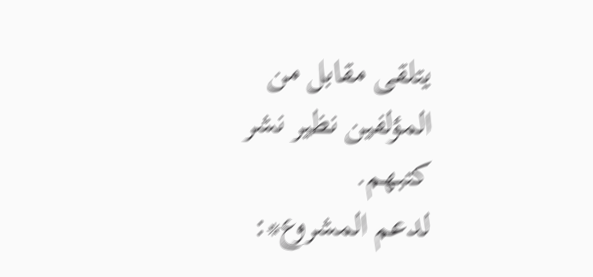يتلقى مقابل من المؤلفين نظير نشر كتبهم.
لدعم المشروع*: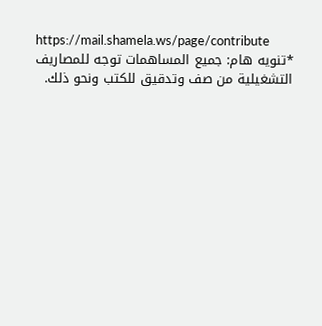https://mail.shamela.ws/page/contribute
*تنويه هام: جميع المساهمات توجه للمصاريف التشغيلية من صف وتدقيق للكتب ونحو ذلك.